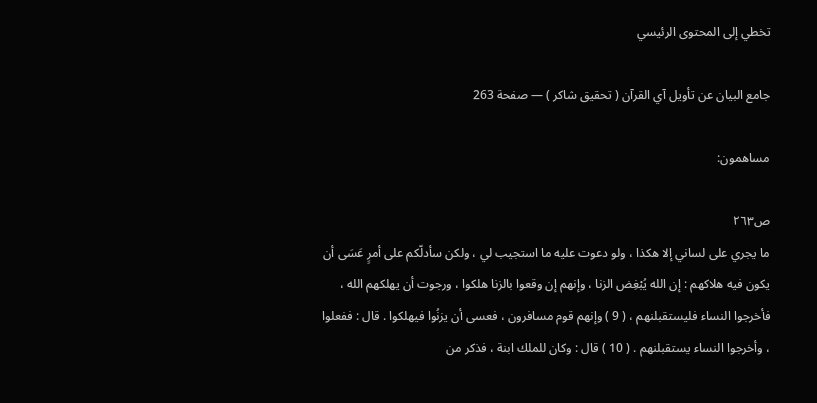تخطي إلى المحتوى الرئيسي

جامع البيان عن تأويل آي القرآن ( تحقيق شاكر ) — صفحة 263

مساهمون:

ص٢٦٣
ما يجري على لساني إلا هكذا ، ولو دعوت عليه ما استجيب لي ، ولكن سأدلّكم على أمرٍ عَسَى أن يكون فيه هلاكهم : إن الله يُبْغِض الزنا ، وإنهم إن وقعوا بالزنا هلكوا ، ورجوت أن يهلكهم الله ، فأخرجوا النساء فليستقبلنهم ، ( 9 ) وإنهم قوم مسافرون ، فعسى أن يزنُوا فيهلكوا . قال : ففعلوا ، وأخرجوا النساء يستقبلنهم . ( 10 ) قال : وكان للملك ابنة ، فذكر من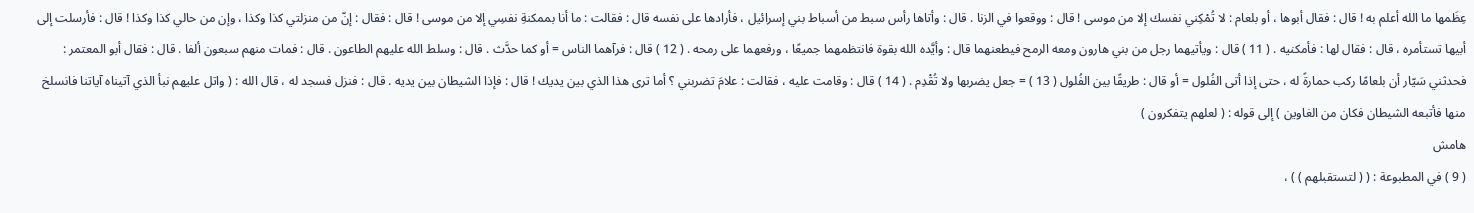عِظَمها ما الله أعلم به ! قال : فقال أبوها ، أو بلعام : لا تُمْكِني نفسك إلا من موسى ! قال : ووقعوا في الزنا . قال : وأتاها رأس سبط من أسباط بني إسرائيل ، فأرادها على نفسه قال : فقالت : ما أنا بممكنةِ نفسِي إلا من موسى ! قال : فقال : إنّ من منزلتي كذا وكذا ، وإن من حالي كذا وكذا ! قال : فأرسلت إلى أبيها تستأمره ، قال : فقال لها : فأمكنيه . ( 11 ) قال : ويأتيهما رجل من بني هارون ومعه الرمح فيطعنهما قال : وأيَّده الله بقوة فانتظمهما جميعًا ، ورفعهما على رمحه . ( 12 ) قال : فرآهما الناس = أو كما حدَّث . قال : وسلط الله عليهم الطاعون . قال : فمات منهم سبعون ألفا . قال : فقال أبو المعتمر : فحدثني سَيّار أن بلعامًا ركب حمارةً له ، حتى إذا أتى الفُلول = أو قال : طريقًا بين الفُلول ( 13 ) = جعل يضربها ولا تُقْدِم . ( 14 ) قال : وقامت عليه ، فقالت : علامَ تضربني ؟ أما ترى هذا الذي بين يديك ! قال : فإذا الشيطان بين يديه . قال : فنزل فسجد له ، قال الله : ( واتل عليهم نبأ الذي آتيناه آياتنا فانسلخ منها فأتبعه الشيطان فكان من الغاوين ) إلى قوله : ( لعلهم يتفكرون )
هامش
( 9 ) في المطبوعة : ( ( لتستقبلهم ) ) ،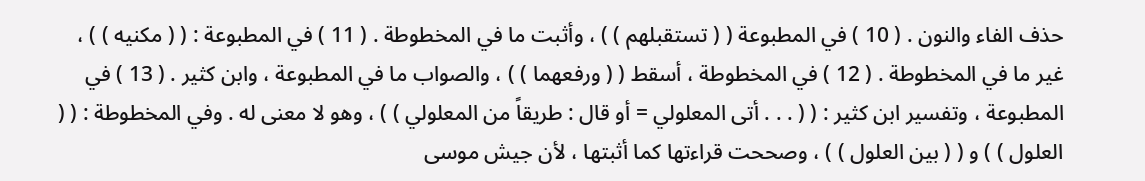حذف الفاء والنون . ( 10 ) في المطبوعة ( ( تستقبلهم ) ) ، وأثبت ما في المخطوطة . ( 11 ) في المطبوعة : ( ( مكنيه ) ) ، غير ما في المخطوطة . ( 12 ) في المخطوطة ، أسقط ( ( ورفعهما ) ) ، والصواب ما في المطبوعة ، وابن كثير . ( 13 ) في المطبوعة ، وتفسير ابن كثير : ( ( . . . أتى المعلولي = أو قال : طريقاً من المعلولي ) ) ، وهو لا معنى له . وفي المخطوطة : ( ( العلول ) ) و ( ( بين العلول ) ) ، وصححت قراءتها كما أثبتها ، لأن جيش موسى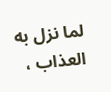لما نزل به العذاب ،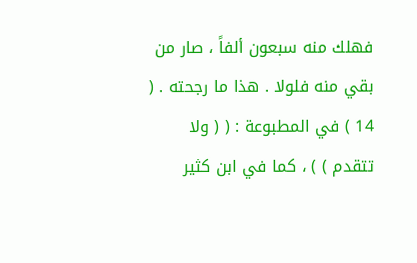فهلك منه سبعون ألفاً ، صار من بقي منه فلولا . هذا ما رجحته . ( 14 ) في المطبوعة : ( ( ولا تتقدم ) ) ، كما في ابن كثير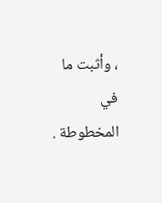، وأثبت ما في المخطوطة .